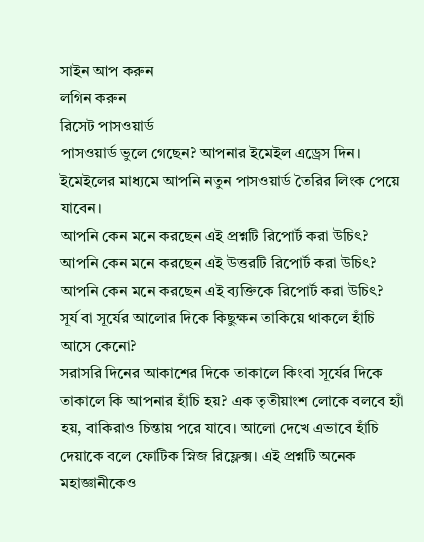সাইন আপ করুন
লগিন করুন
রিসেট পাসওয়ার্ড
পাসওয়ার্ড ভুলে গেছেন? আপনার ইমেইল এড্রেস দিন। ইমেইলের মাধ্যমে আপনি নতুন পাসওয়ার্ড তৈরির লিংক পেয়ে যাবেন।
আপনি কেন মনে করছেন এই প্রশ্নটি রিপোর্ট করা উচিৎ?
আপনি কেন মনে করছেন এই উত্তরটি রিপোর্ট করা উচিৎ?
আপনি কেন মনে করছেন এই ব্যক্তিকে রিপোর্ট করা উচিৎ?
সূর্য বা সূর্যের আলোর দিকে কিছুক্ষন তাকিয়ে থাকলে হাঁচি আসে কেনো?
সরাসরি দিনের আকাশের দিকে তাকালে কিংবা সূর্যের দিকে তাকালে কি আপনার হাঁচি হয়? এক তৃতীয়াংশ লোকে বলবে হ্যাঁ হয়, বাকিরাও চিন্তায় পরে যাবে। আলো দেখে এভাবে হাঁচি দেয়াকে বলে ফোটিক স্নিজ রিফ্লেক্স। এই প্রশ্নটি অনেক মহাজ্ঞানীকেও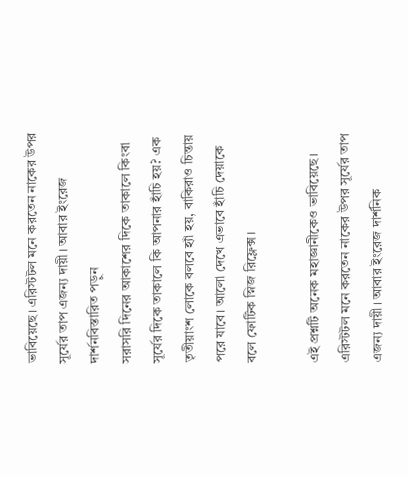ভাবিয়েছে। এরিস্টটল মনে করতেন নাকের উপর সূর্যের তাপ এজন্য দায়ী। আবার ইংরেজ দার্শনবিস্তারিত পড়ুন
সরাসরি দিনের আকাশের দিকে তাকালে কিংবা সূর্যের দিকে তাকালে কি আপনার হাঁচি হয়? এক তৃতীয়াংশ লোকে বলবে হ্যাঁ হয়, বাকিরাও চিন্তায় পরে যাবে। আলো দেখে এভাবে হাঁচি দেয়াকে বলে ফোটিক স্নিজ রিফ্লেক্স।

এই প্রশ্নটি অনেক মহাজ্ঞানীকেও ভাবিয়েছে। এরিস্টটল মনে করতেন নাকের উপর সূর্যের তাপ এজন্য দায়ী। আবার ইংরেজ দার্শনিক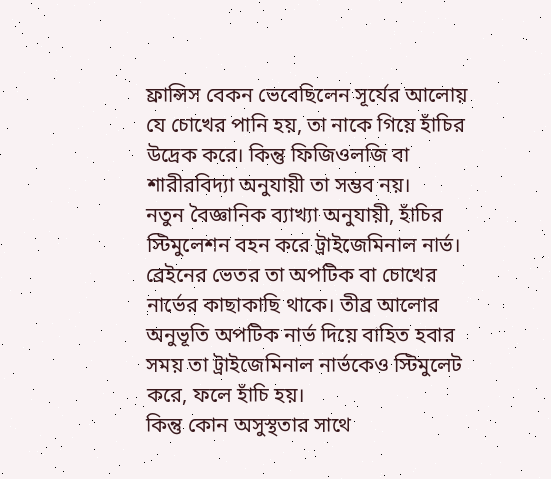ফ্রান্সিস বেকন ভেবেছিলেন সূর্যের আলোয় যে চোখের পানি হয়, তা নাকে গিয়ে হাঁচির উদ্রেক করে। কিন্তু ফিজিওলজি বা শারীরবিদ্যা অনুযায়ী তা সম্ভব নয়।
নতুন বৈজ্ঞানিক ব্যাখ্যা অনুযায়ী, হাঁচির স্টিমুলেশন বহন করে ট্রাইজেমিনাল নার্ভ। ব্রেইনের ভেতর তা অপটিক বা চোখের নার্ভের কাছাকাছি থাকে। তীব্র আলোর অনুভূতি অপটিক নার্ভ দিয়ে বাহিত হবার সময় তা ট্রাইজেমিনাল নার্ভকেও স্টিমুলেট করে, ফলে হাঁচি হয়।
কিন্তু কোন অসুস্থতার সাথে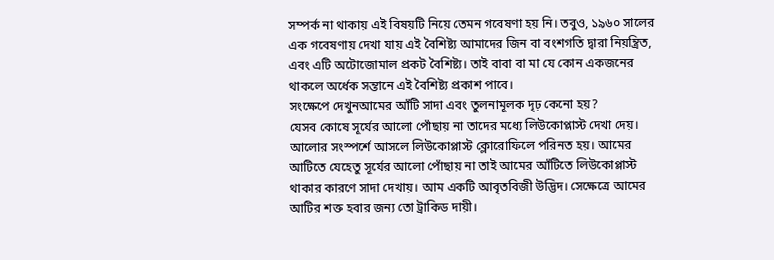সম্পর্ক না থাকায় এই বিষয়টি নিয়ে তেমন গবেষণা হয় নি। তবুও, ১৯৬০ সালের এক গবেষণায় দেখা যায় এই বৈশিষ্ট্য আমাদের জিন বা বংশগতি দ্বারা নিয়ন্ত্রিত, এবং এটি অটোজোমাল প্রকট বৈশিষ্ট্য। তাই বাবা বা মা যে কোন একজনের থাকলে অর্ধেক সন্তানে এই বৈশিষ্ট্য প্রকাশ পাবে।
সংক্ষেপে দেখুনআমের আঁটি সাদা এবং তুলনামূলক দৃঢ় কেনো হয়?
যেসব কোষে সূর্যের আলো পোঁছায় না তাদের মধ্যে লিউকোপ্লাস্ট দেখা দেয়। আলোর সংস্পর্শে আসলে লিউকোপ্লাস্ট ক্লোরোফিলে পরিনত হয়। আমের আটিতে যেহেতু সূর্যের আলো পোঁছায় না তাই আমের আঁটিতে লিউকোপ্লাস্ট থাকার কারণে সাদা দেখায়। আম একটি আবৃতবিজী উদ্ভিদ। সেক্ষেত্রে আমের আটির শক্ত হবার জন্য তো ট্রাকিড দায়ী।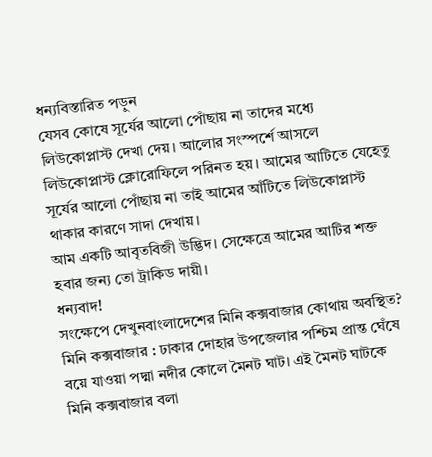ধন্যবিস্তারিত পড়ুন
যেসব কোষে সূর্যের আলো পোঁছায় না তাদের মধ্যে লিউকোপ্লাস্ট দেখা দেয়। আলোর সংস্পর্শে আসলে লিউকোপ্লাস্ট ক্লোরোফিলে পরিনত হয়। আমের আটিতে যেহেতু সূর্যের আলো পোঁছায় না তাই আমের আঁটিতে লিউকোপ্লাস্ট থাকার কারণে সাদা দেখায়।
আম একটি আবৃতবিজী উদ্ভিদ। সেক্ষেত্রে আমের আটির শক্ত হবার জন্য তো ট্রাকিড দায়ী।
ধন্যবাদ!
সংক্ষেপে দেখুনবাংলাদেশের মিনি কক্সবাজার কোথায় অবস্থিত?
মিনি কক্সবাজার : ঢাকার দোহার উপজেলার পশ্চিম প্রান্ত ঘেঁষে বয়ে যাওয়া পদ্মা নদীর কোলে মৈনট ঘাট। এই মৈনট ঘাটকে মিনি কক্সবাজার বলা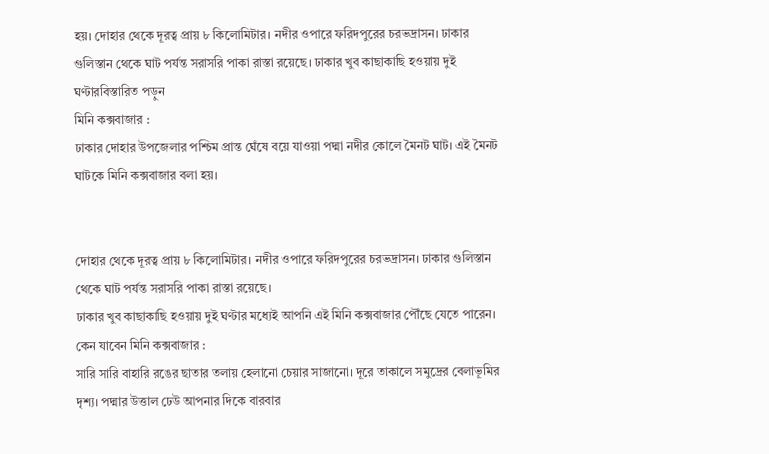হয়। দোহার থেকে দূরত্ব প্রায় ৮ কিলোমিটার। নদীর ওপারে ফরিদপুরের চরভদ্রাসন। ঢাকার গুলিস্তান থেকে ঘাট পর্যন্ত সরাসরি পাকা রাস্তা রয়েছে। ঢাকার খুব কাছাকাছি হওয়ায় দুই ঘণ্টারবিস্তারিত পড়ুন
মিনি কক্সবাজার :
ঢাকার দোহার উপজেলার পশ্চিম প্রান্ত ঘেঁষে বয়ে যাওয়া পদ্মা নদীর কোলে মৈনট ঘাট। এই মৈনট ঘাটকে মিনি কক্সবাজার বলা হয়।


দোহার থেকে দূরত্ব প্রায় ৮ কিলোমিটার। নদীর ওপারে ফরিদপুরের চরভদ্রাসন। ঢাকার গুলিস্তান থেকে ঘাট পর্যন্ত সরাসরি পাকা রাস্তা রয়েছে।
ঢাকার খুব কাছাকাছি হওয়ায় দুই ঘণ্টার মধ্যেই আপনি এই মিনি কক্সবাজার পৌঁছে যেতে পারেন।
কেন যাবেন মিনি কক্সবাজার :
সারি সারি বাহারি রঙের ছাতার তলায় হেলানো চেয়ার সাজানো। দূরে তাকালে সমুদ্রের বেলাভূমির দৃশ্য। পদ্মার উত্তাল ঢেউ আপনার দিকে বারবার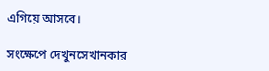এগিয়ে আসবে।

সংক্ষেপে দেখুনসেখানকার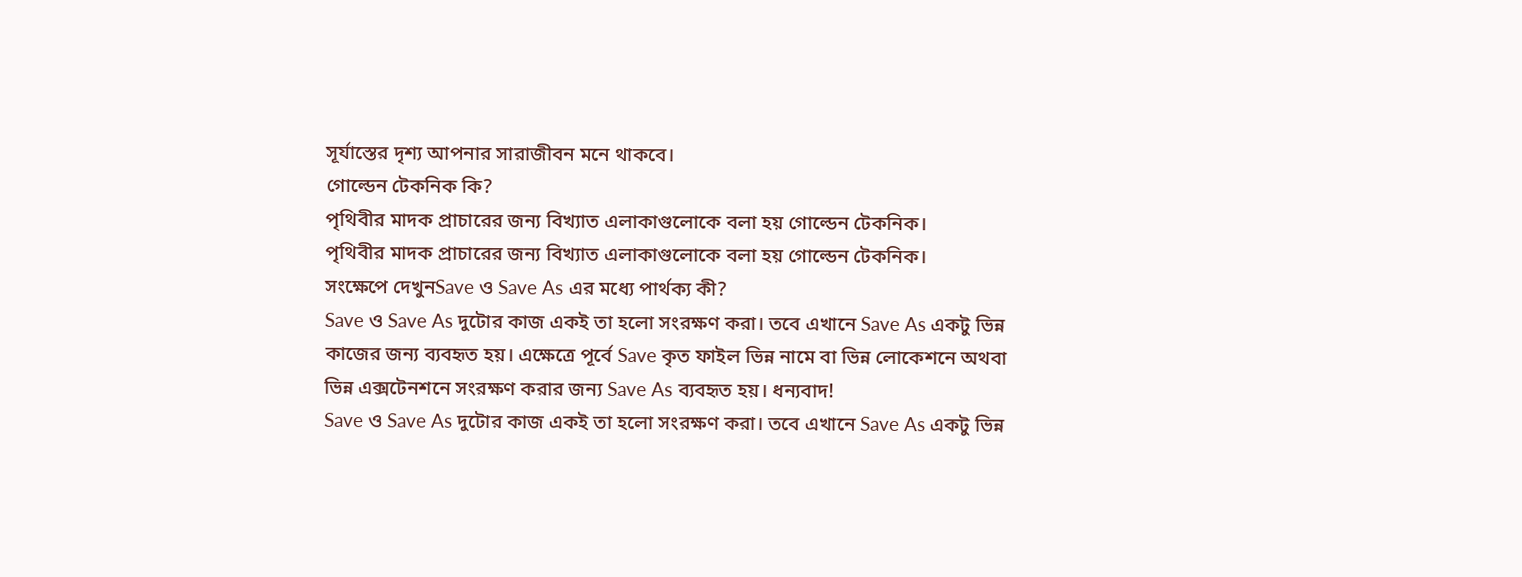সূর্যাস্তের দৃশ্য আপনার সারাজীবন মনে থাকবে।
গোল্ডেন টেকনিক কি?
পৃথিবীর মাদক প্রাচারের জন্য বিখ্যাত এলাকাগুলোকে বলা হয় গোল্ডেন টেকনিক।
পৃথিবীর মাদক প্রাচারের জন্য বিখ্যাত এলাকাগুলোকে বলা হয় গোল্ডেন টেকনিক।
সংক্ষেপে দেখুনSave ও Save As এর মধ্যে পার্থক্য কী?
Save ও Save As দুটোর কাজ একই তা হলো সংরক্ষণ করা। তবে এখানে Save As একটু ভিন্ন কাজের জন্য ব্যবহৃত হয়। এক্ষেত্রে পূর্বে Save কৃত ফাইল ভিন্ন নামে বা ভিন্ন লোকেশনে অথবা ভিন্ন এক্সটেনশনে সংরক্ষণ করার জন্য Save As ব্যবহৃত হয়। ধন্যবাদ!
Save ও Save As দুটোর কাজ একই তা হলো সংরক্ষণ করা। তবে এখানে Save As একটু ভিন্ন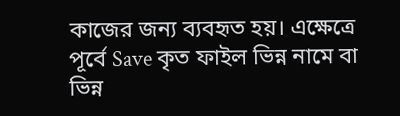কাজের জন্য ব্যবহৃত হয়। এক্ষেত্রে পূর্বে Save কৃত ফাইল ভিন্ন নামে বা ভিন্ন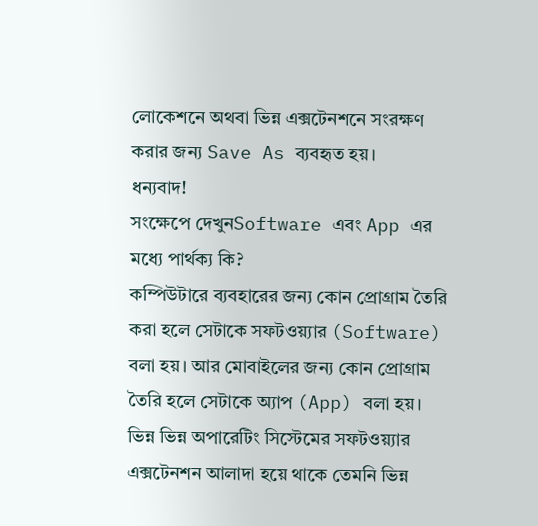লোকেশনে অথবা ভিন্ন এক্সটেনশনে সংরক্ষণ করার জন্য Save As ব্যবহৃত হয়।
ধন্যবাদ!
সংক্ষেপে দেখুনSoftware এবং App এর মধ্যে পার্থক্য কি?
কম্পিউটারে ব্যবহারের জন্য কোন প্রোগ্রাম তৈরি করা হলে সেটাকে সফটওয়্যার (Software) বলা হয়। আর মোবাইলের জন্য কোন প্রোগ্রাম তৈরি হলে সেটাকে অ্যাপ (App) বলা হয়। ভিন্ন ভিন্ন অপারেটিং সিস্টেমের সফটওয়্যার এক্সটেনশন আলাদা হয়ে থাকে তেমনি ভিন্ন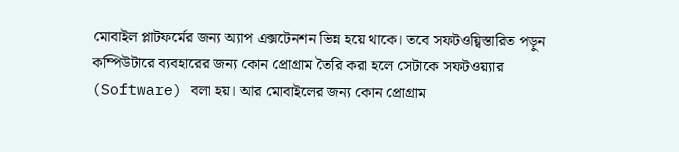মোবাইল প্লাটফর্মের জন্য অ্যাপ এক্সটেনশন ভিন্ন হয়ে থাকে। তবে সফটওয়্বিস্তারিত পড়ুন
কম্পিউটারে ব্যবহারের জন্য কোন প্রোগ্রাম তৈরি করা হলে সেটাকে সফটওয়্যার (Software) বলা হয়। আর মোবাইলের জন্য কোন প্রোগ্রাম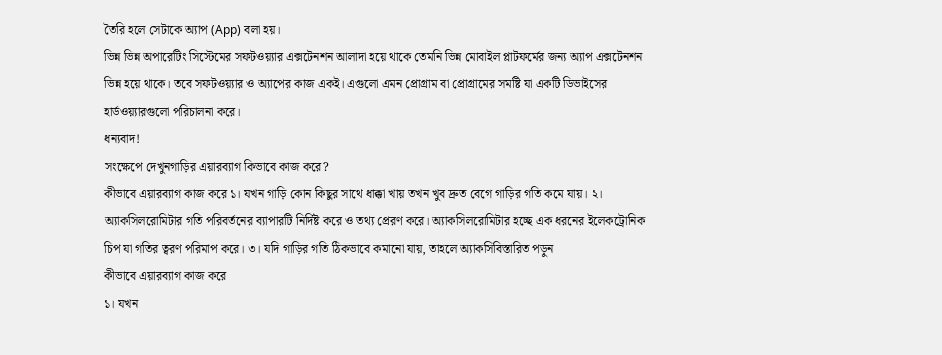তৈরি হলে সেটাকে অ্যাপ (App) বলা হয়।
ভিন্ন ভিন্ন অপারেটিং সিস্টেমের সফটওয়্যার এক্সটেনশন আলাদা হয়ে থাকে তেমনি ভিন্ন মোবাইল প্লাটফর্মের জন্য অ্যাপ এক্সটেনশন ভিন্ন হয়ে থাকে। তবে সফটওয়্যার ও অ্যাপের কাজ একই। এগুলো এমন প্রোগ্রাম বা প্রোগ্রামের সমষ্টি যা একটি ডিভাইসের হার্ডওয়্যারগুলো পরিচালনা করে।
ধন্যবাদ!
সংক্ষেপে দেখুনগাড়ির এয়ারব্যাগ কিভাবে কাজ করে?
কীভাবে এয়ারব্যাগ কাজ করে ১। যখন গাড়ি কোন কিছুর সাথে ধাক্কা খায় তখন খুব দ্রুত বেগে গাড়ির গতি কমে যায়। ২। অ্যাকসিলরোমিটার গতি পরিবর্তনের ব্যাপারটি নির্দিষ্ট করে ও তথ্য প্রেরণ করে। অ্যাকসিলরোমিটার হচ্ছে এক ধরনের ইলেকট্রোনিক চিপ যা গতির ত্বরণ পরিমাপ করে। ৩। যদি গাড়ির গতি ঠিকভাবে কমানো যায়, তাহলে অ্যাকসিবিস্তারিত পড়ুন
কীভাবে এয়ারব্যাগ কাজ করে
১। যখন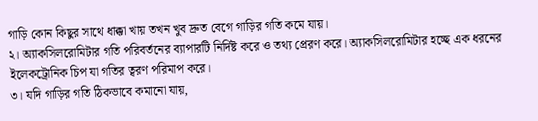গাড়ি কোন কিছুর সাথে ধাক্কা খায় তখন খুব দ্রুত বেগে গাড়ির গতি কমে যায়।
২। অ্যাকসিলরোমিটার গতি পরিবর্তনের ব্যাপারটি নির্দিষ্ট করে ও তথ্য প্রেরণ করে। অ্যাকসিলরোমিটার হচ্ছে এক ধরনের ইলেকট্রোনিক চিপ যা গতির ত্বরণ পরিমাপ করে।
৩। যদি গাড়ির গতি ঠিকভাবে কমানো যায়,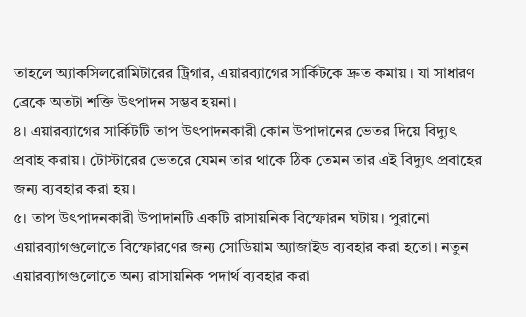তাহলে অ্যাকসিলরোমিটারের ট্রিগার, এয়ারব্যাগের সার্কিটকে দ্রুত কমায় । যা সাধারণ ব্রেকে অতটা শক্তি উৎপাদন সম্ভব হয়না।
৪। এয়ারব্যাগের সার্কিটটি তাপ উৎপাদনকারী কোন উপাদানের ভেতর দিয়ে বিদ্যুৎ প্রবাহ করায়। টোস্টারের ভেতরে যেমন তার থাকে ঠিক তেমন তার এই বিদ্যুৎ প্রবাহের জন্য ব্যবহার করা হয়।
৫। তাপ উৎপাদনকারী উপাদানটি একটি রাসায়নিক বিস্ফোরন ঘটায়। পুরানো এয়ারব্যাগগুলোতে বিস্ফোরণের জন্য সোডিয়াম অ্যাজাইড ব্যবহার করা হতো। নতুন এয়ারব্যাগগুলোতে অন্য রাসায়নিক পদার্থ ব্যবহার করা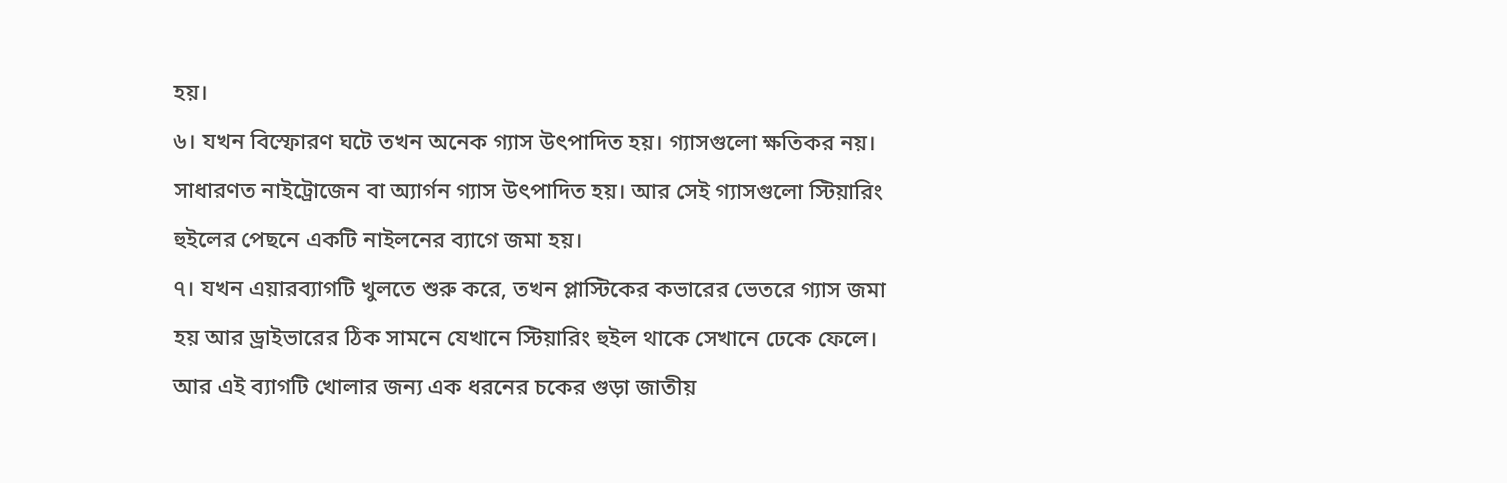হয়।
৬। যখন বিস্ফোরণ ঘটে তখন অনেক গ্যাস উৎপাদিত হয়। গ্যাসগুলো ক্ষতিকর নয়। সাধারণত নাইট্রোজেন বা অ্যার্গন গ্যাস উৎপাদিত হয়। আর সেই গ্যাসগুলো স্টিয়ারিং হুইলের পেছনে একটি নাইলনের ব্যাগে জমা হয়।
৭। যখন এয়ারব্যাগটি খুলতে শুরু করে, তখন প্লাস্টিকের কভারের ভেতরে গ্যাস জমা হয় আর ড্রাইভারের ঠিক সামনে যেখানে স্টিয়ারিং হুইল থাকে সেখানে ঢেকে ফেলে। আর এই ব্যাগটি খোলার জন্য এক ধরনের চকের গুড়া জাতীয়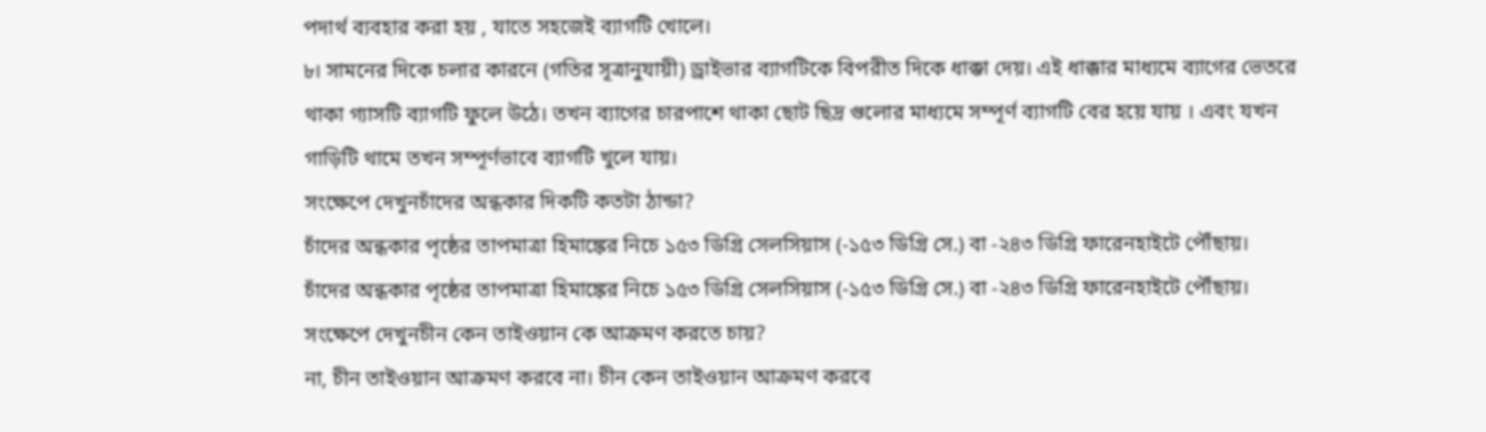পদার্থ ব্যবহার করা হয় , যাতে সহজেই ব্যাগটি খোলে।
৮। সামনের দিকে চলার কারনে (গতির সূত্রানুযায়ী) ড্রাইভার ব্যাগটিকে বিপরীত দিকে ধাক্কা দেয়। এই ধাক্কার মাধ্যমে ব্যাগের ভেতরে থাকা গ্যাসটি ব্যাগটি ফুলে উঠে। তখন ব্যাগের চারপাশে থাকা ছোট ছিদ্র গুলোর মাধ্যমে সম্পূর্ণ ব্যাগটি বের হয়ে যায় । এবং যখন গাড়িটি থামে তখন সম্পূর্ণভাবে ব্যাগটি খুলে যায়।
সংক্ষেপে দেখুনচাঁদের অন্ধকার দিকটি কতটা ঠান্ডা?
চাঁদের অন্ধকার পৃষ্ঠের তাপমাত্রা হিমাঙ্কের নিচে ১৫৩ ডিগ্রি সেলসিয়াস (-১৫৩ ডিগ্রি সে.) বা -২৪৩ ডিগ্রি ফারেনহাইটে পৌঁছায়।
চাঁদের অন্ধকার পৃষ্ঠের তাপমাত্রা হিমাঙ্কের নিচে ১৫৩ ডিগ্রি সেলসিয়াস (-১৫৩ ডিগ্রি সে.) বা -২৪৩ ডিগ্রি ফারেনহাইটে পৌঁছায়।
সংক্ষেপে দেখুনচীন কেন তাইওয়ান কে আক্রমণ করতে চায়?
না, চীন তাইওয়ান আক্রমণ করবে না। চীন কেন তাইওয়ান আক্রমণ করবে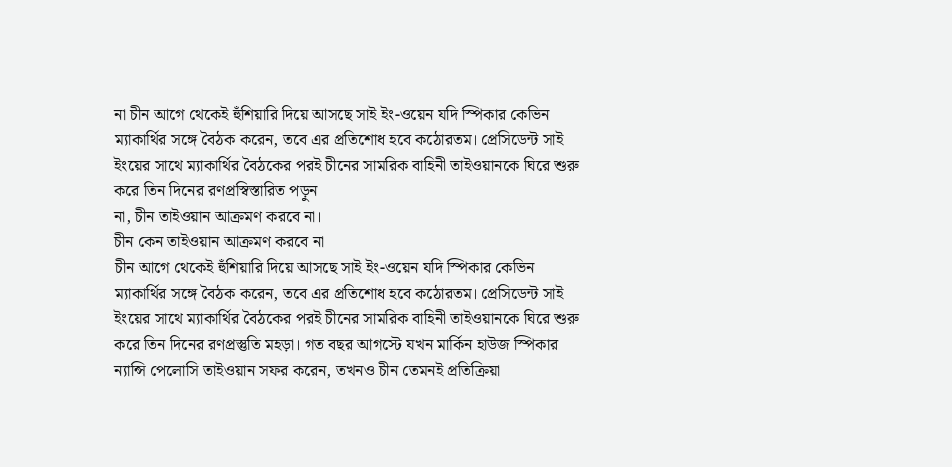না চীন আগে থেকেই হুঁশিয়ারি দিয়ে আসছে সাই ইং-ওয়েন যদি স্পিকার কেভিন ম্যাকার্থির সঙ্গে বৈঠক করেন, তবে এর প্রতিশোধ হবে কঠোরতম। প্রেসিডেন্ট সাই ইংয়ের সাথে ম্যাকার্থির বৈঠকের পরই চীনের সামরিক বাহিনী তাইওয়ানকে ঘিরে শুরু করে তিন দিনের রণপ্রস্বিস্তারিত পড়ুন
না, চীন তাইওয়ান আক্রমণ করবে না।
চীন কেন তাইওয়ান আক্রমণ করবে না
চীন আগে থেকেই হুঁশিয়ারি দিয়ে আসছে সাই ইং-ওয়েন যদি স্পিকার কেভিন ম্যাকার্থির সঙ্গে বৈঠক করেন, তবে এর প্রতিশোধ হবে কঠোরতম। প্রেসিডেন্ট সাই ইংয়ের সাথে ম্যাকার্থির বৈঠকের পরই চীনের সামরিক বাহিনী তাইওয়ানকে ঘিরে শুরু করে তিন দিনের রণপ্রস্তুতি মহড়া। গত বছর আগস্টে যখন মার্কিন হাউজ স্পিকার ন্যান্সি পেলোসি তাইওয়ান সফর করেন, তখনও চীন তেমনই প্রতিক্রিয়া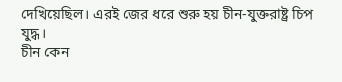দেখিয়েছিল। এরই জের ধরে শুরু হয় চীন-যুক্তরাষ্ট্র চিপ যুদ্ধ।
চীন কেন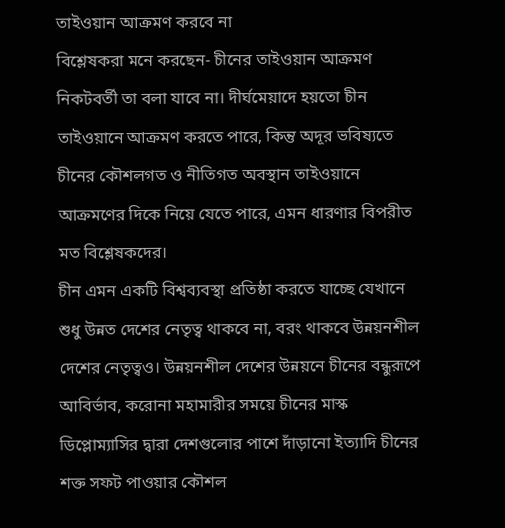তাইওয়ান আক্রমণ করবে না
বিশ্লেষকরা মনে করছেন- চীনের তাইওয়ান আক্রমণ নিকটবর্তী তা বলা যাবে না। দীর্ঘমেয়াদে হয়তো চীন তাইওয়ানে আক্রমণ করতে পারে, কিন্তু অদূর ভবিষ্যতে চীনের কৌশলগত ও নীতিগত অবস্থান তাইওয়ানে আক্রমণের দিকে নিয়ে যেতে পারে, এমন ধারণার বিপরীত মত বিশ্লেষকদের।
চীন এমন একটি বিশ্বব্যবস্থা প্রতিষ্ঠা করতে যাচ্ছে যেখানে শুধু উন্নত দেশের নেতৃত্ব থাকবে না, বরং থাকবে উন্নয়নশীল দেশের নেতৃত্বও। উন্নয়নশীল দেশের উন্নয়নে চীনের বন্ধুরূপে আবির্ভাব, করোনা মহামারীর সময়ে চীনের মাস্ক ডিপ্লোম্যাসির দ্বারা দেশগুলোর পাশে দাঁড়ানো ইত্যাদি চীনের শক্ত সফট পাওয়ার কৌশল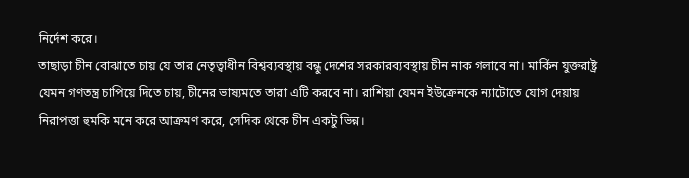নির্দেশ করে।
তাছাড়া চীন বোঝাতে চায় যে তার নেতৃত্বাধীন বিশ্বব্যবস্থায় বন্ধু দেশের সরকারব্যবস্থায় চীন নাক গলাবে না। মার্কিন যুক্তরাষ্ট্র যেমন গণতন্ত্র চাপিয়ে দিতে চায়, চীনের ভাষ্যমতে তারা এটি করবে না। রাশিয়া যেমন ইউক্রেনকে ন্যাটোতে যোগ দেয়ায় নিরাপত্তা হুমকি মনে করে আক্রমণ করে, সেদিক থেকে চীন একটু ভিন্ন।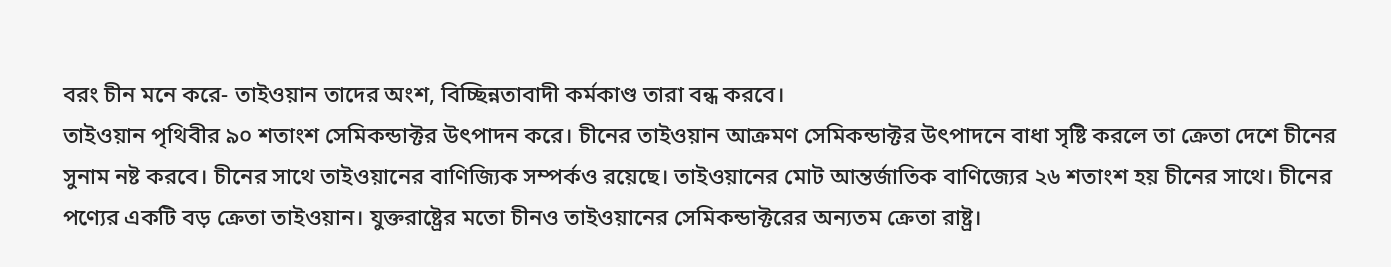বরং চীন মনে করে- তাইওয়ান তাদের অংশ, বিচ্ছিন্নতাবাদী কর্মকাণ্ড তারা বন্ধ করবে।
তাইওয়ান পৃথিবীর ৯০ শতাংশ সেমিকন্ডাক্টর উৎপাদন করে। চীনের তাইওয়ান আক্রমণ সেমিকন্ডাক্টর উৎপাদনে বাধা সৃষ্টি করলে তা ক্রেতা দেশে চীনের সুনাম নষ্ট করবে। চীনের সাথে তাইওয়ানের বাণিজ্যিক সম্পর্কও রয়েছে। তাইওয়ানের মোট আন্তর্জাতিক বাণিজ্যের ২৬ শতাংশ হয় চীনের সাথে। চীনের পণ্যের একটি বড় ক্রেতা তাইওয়ান। যুক্তরাষ্ট্রের মতো চীনও তাইওয়ানের সেমিকন্ডাক্টরের অন্যতম ক্রেতা রাষ্ট্র।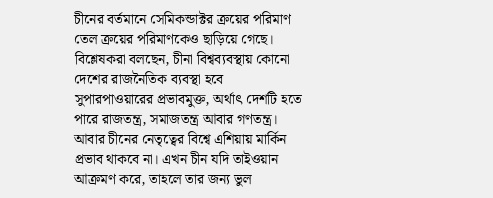চীনের বর্তমানে সেমিকন্ডাক্টর ক্রয়ের পরিমাণ তেল ক্রয়ের পরিমাণকেও ছাড়িয়ে গেছে।
বিশ্লেষকরা বলছেন, চীনা বিশ্বব্যবস্থায় কোনো দেশের রাজনৈতিক ব্যবস্থা হবে সুপারপাওয়ারের প্রভাবমুক্ত, অর্থাৎ দেশটি হতে পারে রাজতন্ত্র, সমাজতন্ত্র আবার গণতন্ত্র। আবার চীনের নেতৃত্বের বিশ্বে এশিয়ায় মার্কিন প্রভাব থাকবে না। এখন চীন যদি তাইওয়ান আক্রমণ করে, তাহলে তার জন্য ভুল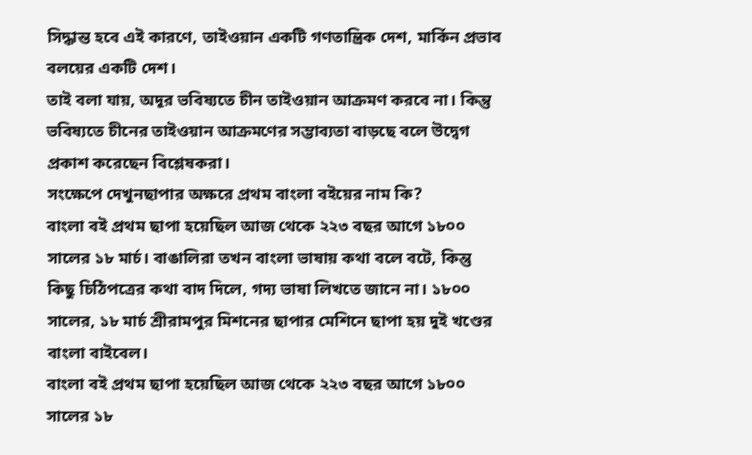সিদ্ধান্ত হবে এই কারণে, তাইওয়ান একটি গণতান্ত্রিক দেশ, মার্কিন প্রভাব বলয়ের একটি দেশ।
তাই বলা যায়, অদূর ভবিষ্যতে চীন তাইওয়ান আক্রমণ করবে না। কিন্তু ভবিষ্যতে চীনের তাইওয়ান আক্রমণের সম্ভাব্যতা বাড়ছে বলে উদ্বেগ প্রকাশ করেছেন বিশ্লেষকরা।
সংক্ষেপে দেখুনছাপার অক্ষরে প্রথম বাংলা বইয়ের নাম কি?
বাংলা বই প্রথম ছাপা হয়েছিল আজ থেকে ২২৩ বছর আগে ১৮০০ সালের ১৮ মার্চ। বাঙালিরা তখন বাংলা ভাষায় কথা বলে বটে, কিন্তু কিছু চিঠিপত্রের কথা বাদ দিলে, গদ্য ভাষা লিখতে জানে না। ১৮০০ সালের, ১৮ মার্চ শ্রীরামপুর মিশনের ছাপার মেশিনে ছাপা হয় দুই খণ্ডের বাংলা বাইবেল।
বাংলা বই প্রথম ছাপা হয়েছিল আজ থেকে ২২৩ বছর আগে ১৮০০ সালের ১৮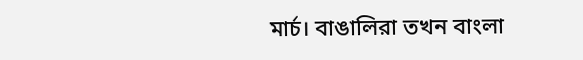মার্চ। বাঙালিরা তখন বাংলা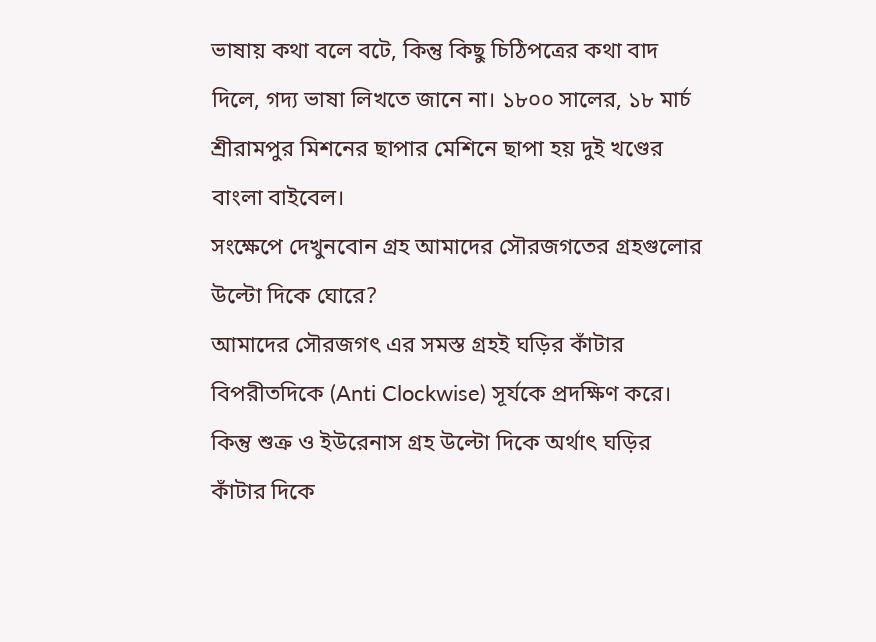ভাষায় কথা বলে বটে, কিন্তু কিছু চিঠিপত্রের কথা বাদ দিলে, গদ্য ভাষা লিখতে জানে না। ১৮০০ সালের, ১৮ মার্চ শ্রীরামপুর মিশনের ছাপার মেশিনে ছাপা হয় দুই খণ্ডের বাংলা বাইবেল।
সংক্ষেপে দেখুনবোন গ্রহ আমাদের সৌরজগতের গ্রহগুলোর উল্টো দিকে ঘোরে?
আমাদের সৌরজগৎ এর সমস্ত গ্রহই ঘড়ির কাঁটার বিপরীতদিকে (Anti Clockwise) সূর্যকে প্রদক্ষিণ করে। কিন্তু শুক্র ও ইউরেনাস গ্রহ উল্টো দিকে অর্থাৎ ঘড়ির কাঁটার দিকে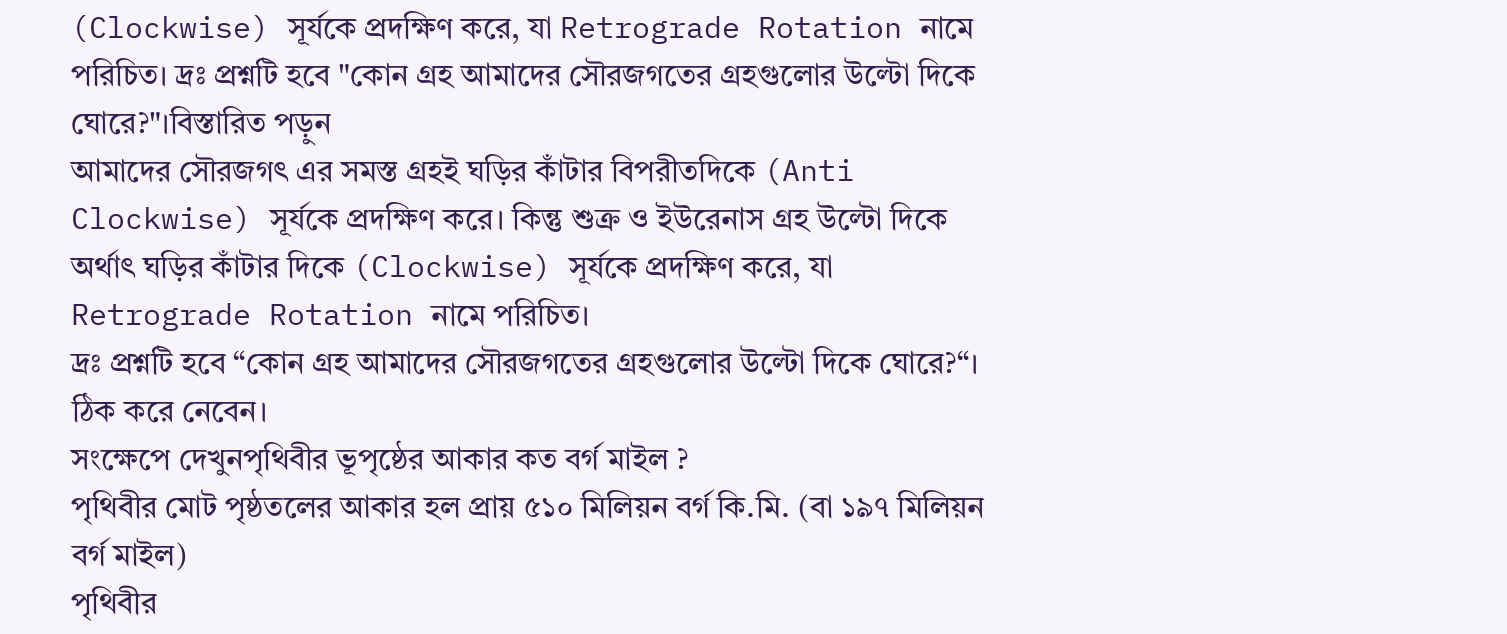(Clockwise) সূর্যকে প্রদক্ষিণ করে, যা Retrograde Rotation নামে পরিচিত। দ্রঃ প্রশ্নটি হবে "কোন গ্রহ আমাদের সৌরজগতের গ্রহগুলোর উল্টো দিকে ঘোরে?"।বিস্তারিত পড়ুন
আমাদের সৌরজগৎ এর সমস্ত গ্রহই ঘড়ির কাঁটার বিপরীতদিকে (Anti Clockwise) সূর্যকে প্রদক্ষিণ করে। কিন্তু শুক্র ও ইউরেনাস গ্রহ উল্টো দিকে অর্থাৎ ঘড়ির কাঁটার দিকে (Clockwise) সূর্যকে প্রদক্ষিণ করে, যা Retrograde Rotation নামে পরিচিত।
দ্রঃ প্রশ্নটি হবে “কোন গ্রহ আমাদের সৌরজগতের গ্রহগুলোর উল্টো দিকে ঘোরে?“। ঠিক করে নেবেন।
সংক্ষেপে দেখুনপৃথিবীর ভূপৃষ্ঠের আকার কত বর্গ মাইল ?
পৃথিবীর মোট পৃষ্ঠতলের আকার হল প্রায় ৫১০ মিলিয়ন বর্গ কি.মি. (বা ১৯৭ মিলিয়ন বর্গ মাইল)
পৃথিবীর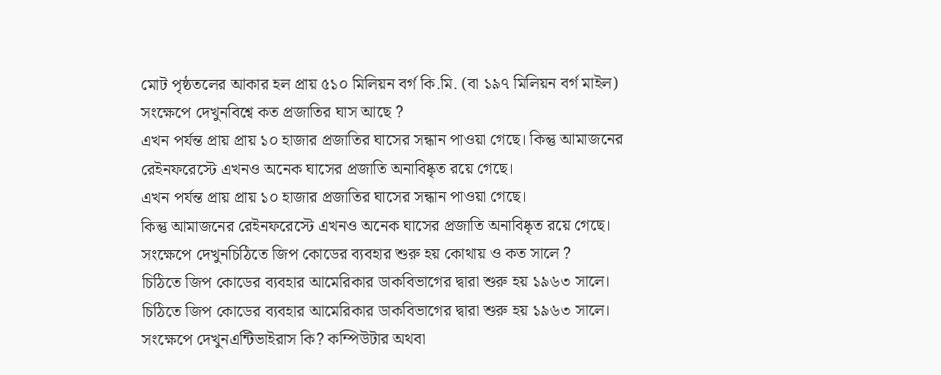মোট পৃষ্ঠতলের আকার হল প্রায় ৫১০ মিলিয়ন বর্গ কি.মি. (বা ১৯৭ মিলিয়ন বর্গ মাইল)
সংক্ষেপে দেখুনবিশ্বে কত প্রজাতির ঘাস আছে ?
এখন পর্যন্ত প্রায় প্রায় ১০ হাজার প্রজাতির ঘাসের সন্ধান পাওয়া গেছে। কিন্তু আমাজনের রেইনফরেস্টে এখনও অনেক ঘাসের প্রজাতি অনাবিষ্কৃত রয়ে গেছে।
এখন পর্যন্ত প্রায় প্রায় ১০ হাজার প্রজাতির ঘাসের সন্ধান পাওয়া গেছে।
কিন্তু আমাজনের রেইনফরেস্টে এখনও অনেক ঘাসের প্রজাতি অনাবিষ্কৃত রয়ে গেছে।
সংক্ষেপে দেখুনচিঠিতে জিপ কোডের ব্যবহার শুরু হয় কোথায় ও কত সালে ?
চিঠিতে জিপ কোডের ব্যবহার আমেরিকার ডাকবিভাগের দ্বারা শুরু হয় ১৯৬৩ সালে।
চিঠিতে জিপ কোডের ব্যবহার আমেরিকার ডাকবিভাগের দ্বারা শুরু হয় ১৯৬৩ সালে।
সংক্ষেপে দেখুনএন্টিভাইরাস কি? কম্পিউটার অথবা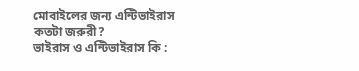মোবাইলের জন্য এন্টিভাইরাস কতটা জরুরী?
ভাইরাস ও এন্টিভাইরাস কি :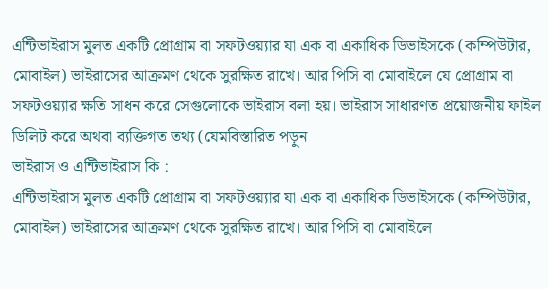এন্টিভাইরাস মুলত একটি প্রোগ্রাম বা সফটওয়্যার যা এক বা একাধিক ডিভাইসকে (কম্পিউটার, মোবাইল) ভাইরাসের আক্রমণ থেকে সুরক্ষিত রাখে। আর পিসি বা মোবাইলে যে প্রোগ্রাম বা সফটওয়্যার ক্ষতি সাধন করে সেগুলোকে ভাইরাস বলা হয়। ভাইরাস সাধারণত প্রয়োজনীয় ফাইল ডিলিট করে অথবা ব্যক্তিগত তথ্য (যেমবিস্তারিত পড়ুন
ভাইরাস ও এন্টিভাইরাস কি :
এন্টিভাইরাস মুলত একটি প্রোগ্রাম বা সফটওয়্যার যা এক বা একাধিক ডিভাইসকে (কম্পিউটার, মোবাইল) ভাইরাসের আক্রমণ থেকে সুরক্ষিত রাখে। আর পিসি বা মোবাইলে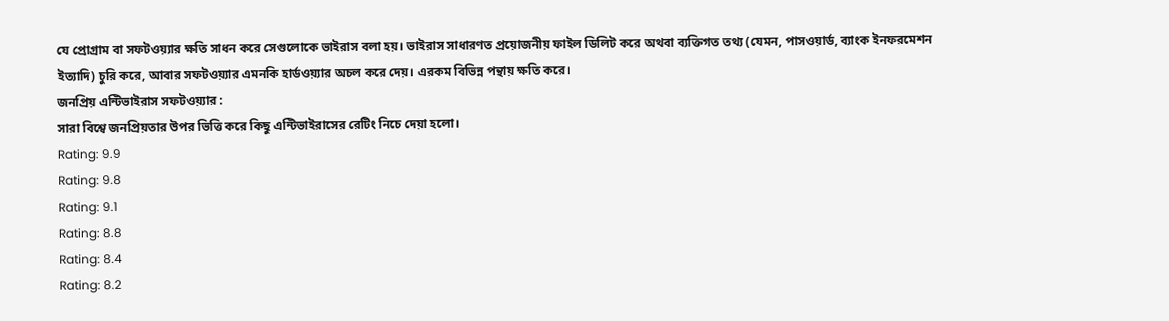যে প্রোগ্রাম বা সফটওয়্যার ক্ষতি সাধন করে সেগুলোকে ভাইরাস বলা হয়। ভাইরাস সাধারণত প্রয়োজনীয় ফাইল ডিলিট করে অথবা ব্যক্তিগত তথ্য (যেমন, পাসওয়ার্ড, ব্যাংক ইনফরমেশন ইত্যাদি) চুরি করে, আবার সফটওয়্যার এমনকি হার্ডওয়্যার অচল করে দেয়। এরকম বিভিন্ন পন্থায় ক্ষতি করে।
জনপ্রিয় এন্টিভাইরাস সফটওয়্যার :
সারা বিশ্বে জনপ্রিয়তার উপর ভিত্তি করে কিছু এন্টিভাইরাসের রেটিং নিচে দেয়া হলো।
Rating: 9.9
Rating: 9.8
Rating: 9.1
Rating: 8.8
Rating: 8.4
Rating: 8.2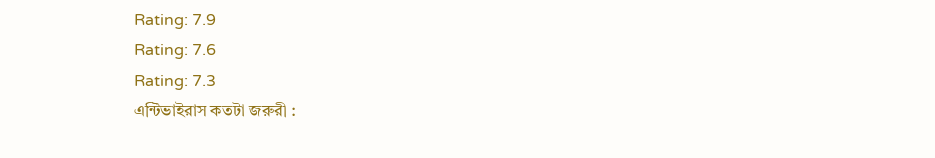Rating: 7.9
Rating: 7.6
Rating: 7.3
এন্টিভাইরাস কতটা জরুরী :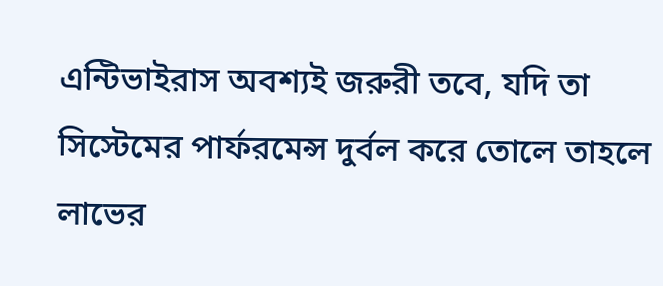এন্টিভাইরাস অবশ্যই জরুরী তবে, যদি তা সিস্টেমের পার্ফরমেন্স দুর্বল করে তোলে তাহলে লাভের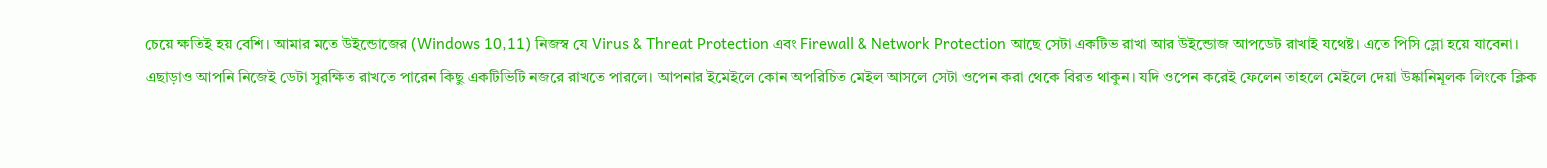চেয়ে ক্ষতিই হয় বেশি। আমার মতে উইন্ডোজের (Windows 10,11) নিজস্ব যে Virus & Threat Protection এবং Firewall & Network Protection আছে সেটা একটিভ রাখা আর উইন্ডোজ আপডেট রাখাই যথেষ্ট। এতে পিসি স্লো হয়ে যাবেনা।
এছাড়াও আপনি নিজেই ডেটা সুরক্ষিত রাখতে পারেন কিছু একটিভিটি নজরে রাখতে পারলে। আপনার ইমেইলে কোন অপরিচিত মেইল আসলে সেটা ওপেন করা থেকে বিরত থাকুন। যদি ওপেন করেই ফেলেন তাহলে মেইলে দেয়া উষ্কানিমূলক লিংকে ক্লিক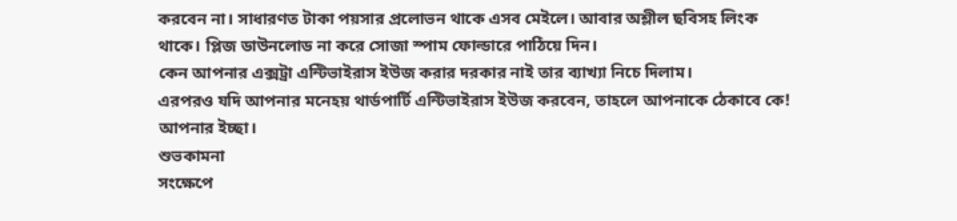করবেন না। সাধারণত টাকা পয়সার প্রলোভন থাকে এসব মেইলে। আবার অশ্লীল ছবিসহ লিংক থাকে। প্লিজ ডাউনলোড না করে সোজা স্পাম ফোল্ডারে পাঠিয়ে দিন।
কেন আপনার এক্সট্রা এন্টিভাইরাস ইউজ করার দরকার নাই তার ব্যাখ্যা নিচে দিলাম।
এরপরও যদি আপনার মনেহয় থার্ডপার্টি এন্টিভাইরাস ইউজ করবেন, তাহলে আপনাকে ঠেকাবে কে! আপনার ইচ্ছা।
শুভকামনা
সংক্ষেপে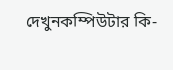দেখুনকম্পিউটার কি-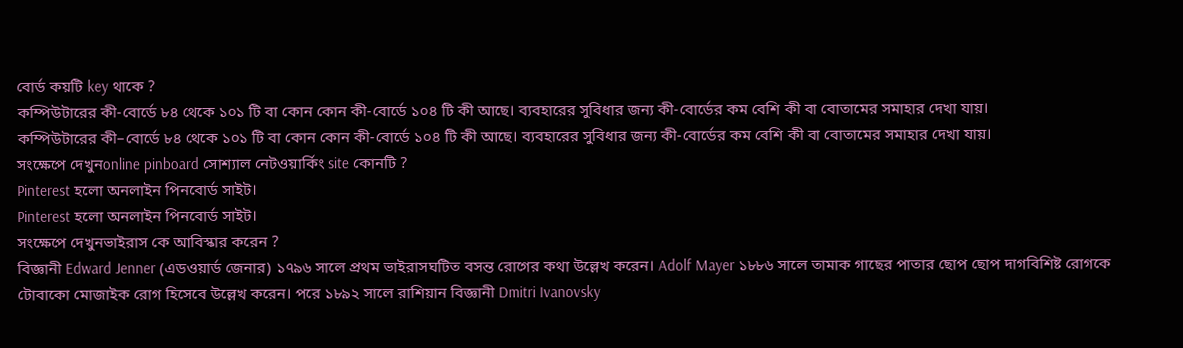বোর্ড কয়টি key থাকে ?
কম্পিউটারের কী-বোর্ডে ৮৪ থেকে ১০১ টি বা কোন কোন কী-বোর্ডে ১০৪ টি কী আছে। ব্যবহারের সুবিধার জন্য কী-বোর্ডের কম বেশি কী বা বোতামের সমাহার দেখা যায়।
কম্পিউটারের কী–বোর্ডে ৮৪ থেকে ১০১ টি বা কোন কোন কী-বোর্ডে ১০৪ টি কী আছে। ব্যবহারের সুবিধার জন্য কী-বোর্ডের কম বেশি কী বা বোতামের সমাহার দেখা যায়।
সংক্ষেপে দেখুনonline pinboard সোশ্যাল নেটওয়ার্কিং site কোনটি ?
Pinterest হলো অনলাইন পিনবোর্ড সাইট।
Pinterest হলো অনলাইন পিনবোর্ড সাইট।
সংক্ষেপে দেখুনভাইরাস কে আবিস্কার করেন ?
বিজ্ঞানী Edward Jenner (এডওয়ার্ড জেনার) ১৭৯৬ সালে প্রথম ভাইরাসঘটিত বসন্ত রোগের কথা উল্লেখ করেন। Adolf Mayer ১৮৮৬ সালে তামাক গাছের পাতার ছোপ ছোপ দাগবিশিষ্ট রোগকে টোবাকো মোজাইক রোগ হিসেবে উল্লেখ করেন। পরে ১৮৯২ সালে রাশিয়ান বিজ্ঞানী Dmitri Ivanovsky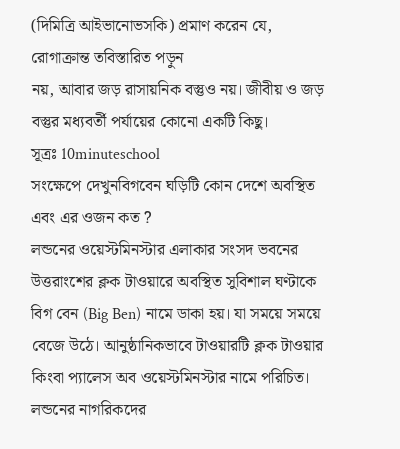(দিমিত্রি আইভানোভসকি) প্রমাণ করেন যে, রোগাক্রান্ত তবিস্তারিত পড়ুন
নয়, আবার জড় রাসায়নিক বস্তুও নয়। জীবীয় ও জড় বস্তুর মধ্যবর্তী পর্যায়ের কোনো একটি কিছু।
সূত্রঃ 10minuteschool
সংক্ষেপে দেখুনবিগবেন ঘড়িটি কোন দেশে অবস্থিত এবং এর ওজন কত ?
লন্ডনের ওয়েস্টমিনস্টার এলাকার সংসদ ভবনের উত্তরাংশের ক্লক টাওয়ারে অবস্থিত সুবিশাল ঘণ্টাকে বিগ বেন (Big Ben) নামে ডাকা হয়। যা সময়ে সময়ে বেজে উঠে। আনুষ্ঠানিকভাবে টাওয়ারটি ক্লক টাওয়ার কিংবা প্যালেস অব ওয়েস্টমিনস্টার নামে পরিচিত। লন্ডনের নাগরিকদের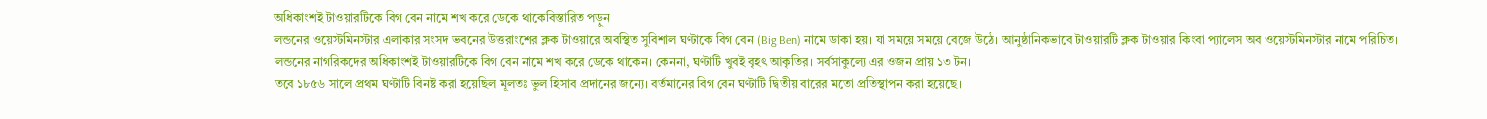অধিকাংশই টাওয়ারটিকে বিগ বেন নামে শখ করে ডেকে থাকেবিস্তারিত পড়ুন
লন্ডনের ওয়েস্টমিনস্টার এলাকার সংসদ ভবনের উত্তরাংশের ক্লক টাওয়ারে অবস্থিত সুবিশাল ঘণ্টাকে বিগ বেন (Big Ben) নামে ডাকা হয়। যা সময়ে সময়ে বেজে উঠে। আনুষ্ঠানিকভাবে টাওয়ারটি ক্লক টাওয়ার কিংবা প্যালেস অব ওয়েস্টমিনস্টার নামে পরিচিত। লন্ডনের নাগরিকদের অধিকাংশই টাওয়ারটিকে বিগ বেন নামে শখ করে ডেকে থাকেন। কেননা, ঘণ্টাটি খুবই বৃহৎ আকৃতির। সর্বসাকুল্যে এর ওজন প্রায় ১৩ টন।
তবে ১৮৫৬ সালে প্রথম ঘণ্টাটি বিনষ্ট করা হয়েছিল মূলতঃ ভুল হিসাব প্রদানের জন্যে। বর্তমানের বিগ বেন ঘণ্টাটি দ্বিতীয় বারের মতো প্রতিস্থাপন করা হয়েছে।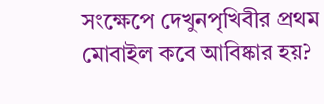সংক্ষেপে দেখুনপৃখিবীর প্রথম মোবাইল কবে আবিষ্কার হয়?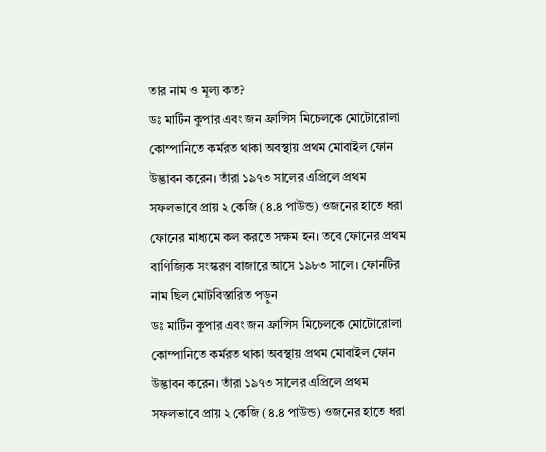তার নাম ও মূল্য কত?
ডঃ মার্টিন কুপার এবং জন ফ্রান্সিস মিচেলকে মোটোরোলা কোম্পানিতে কর্মরত থাকা অবস্থায় প্রথম মোবাইল ফোন উদ্ভাবন করেন। তাঁরা ১৯৭৩ সালের এপ্রিলে প্রথম সফলভাবে প্রায় ২ কেজি (৪.৪ পাউন্ড) ওজনের হাতে ধরা ফোনের মাধ্যমে কল করতে সক্ষম হন। তবে ফোনের প্রথম বাণিজ্যিক সংস্করণ বাজারে আসে ১৯৮৩ সালে। ফোনটির নাম ছিল মোটবিস্তারিত পড়ুন
ডঃ মার্টিন কুপার এবং জন ফ্রান্সিস মিচেলকে মোটোরোলা কোম্পানিতে কর্মরত থাকা অবস্থায় প্রথম মোবাইল ফোন উদ্ভাবন করেন। তাঁরা ১৯৭৩ সালের এপ্রিলে প্রথম সফলভাবে প্রায় ২ কেজি (৪.৪ পাউন্ড) ওজনের হাতে ধরা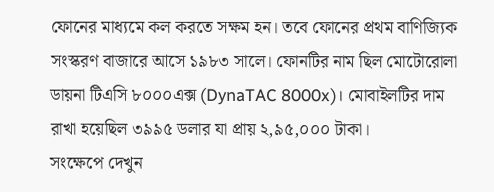ফোনের মাধ্যমে কল করতে সক্ষম হন। তবে ফোনের প্রথম বাণিজ্যিক সংস্করণ বাজারে আসে ১৯৮৩ সালে। ফোনটির নাম ছিল মোটোরোলা ডায়না টিএসি ৮০০০এক্স (DynaTAC 8000x)। মোবাইলটির দাম রাখা হয়েছিল ৩৯৯৫ ডলার যা প্রায় ২,৯৫,০০০ টাকা।
সংক্ষেপে দেখুন